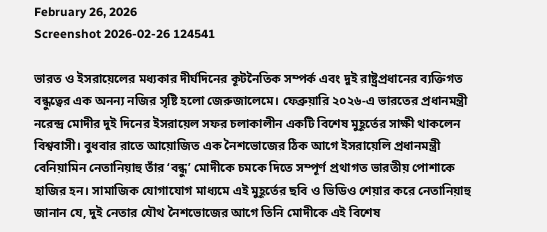February 26, 2026
Screenshot 2026-02-26 124541

ভারত ও ইসরায়েলের মধ্যকার দীর্ঘদিনের কূটনৈতিক সম্পর্ক এবং দুই রাষ্ট্রপ্রধানের ব্যক্তিগত বন্ধুত্বের এক অনন্য নজির সৃষ্টি হলো জেরুজালেমে। ফেব্রুয়ারি ২০২৬-এ ভারতের প্রধানমন্ত্রী নরেন্দ্র মোদীর দুই দিনের ইসরায়েল সফর চলাকালীন একটি বিশেষ মুহূর্তের সাক্ষী থাকলেন বিশ্ববাসী। বুধবার রাতে আয়োজিত এক নৈশভোজের ঠিক আগে ইসরায়েলি প্রধানমন্ত্রী বেনিয়ামিন নেতানিয়াহু তাঁর ‘বন্ধু’ মোদীকে চমকে দিতে সম্পূর্ণ প্রথাগত ভারতীয় পোশাকে হাজির হন। সামাজিক যোগাযোগ মাধ্যমে এই মুহূর্তের ছবি ও ভিডিও শেয়ার করে নেতানিয়াহু জানান যে, দুই নেতার যৌথ নৈশভোজের আগে তিনি মোদীকে এই বিশেষ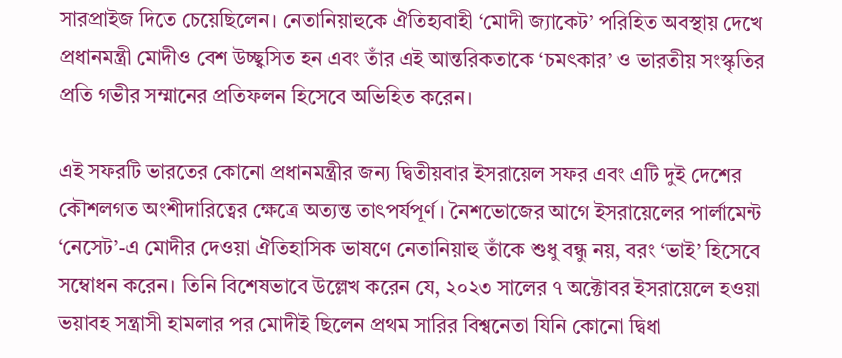সারপ্রাইজ দিতে চেয়েছিলেন। নেতানিয়াহুকে ঐতিহ্যবাহী ‘মোদী জ্যাকেট’ পরিহিত অবস্থায় দেখে প্রধানমন্ত্রী মোদীও বেশ উচ্ছ্বসিত হন এবং তাঁর এই আন্তরিকতাকে ‘চমৎকার’ ও ভারতীয় সংস্কৃতির প্রতি গভীর সম্মানের প্রতিফলন হিসেবে অভিহিত করেন।

এই সফরটি ভারতের কোনো প্রধানমন্ত্রীর জন্য দ্বিতীয়বার ইসরায়েল সফর এবং এটি দুই দেশের কৌশলগত অংশীদারিত্বের ক্ষেত্রে অত্যন্ত তাৎপর্যপূর্ণ। নৈশভোজের আগে ইসরায়েলের পার্লামেন্ট ‘নেসেট’-এ মোদীর দেওয়া ঐতিহাসিক ভাষণে নেতানিয়াহু তাঁকে শুধু বন্ধু নয়, বরং ‘ভাই’ হিসেবে সম্বোধন করেন। তিনি বিশেষভাবে উল্লেখ করেন যে, ২০২৩ সালের ৭ অক্টোবর ইসরায়েলে হওয়া ভয়াবহ সন্ত্রাসী হামলার পর মোদীই ছিলেন প্রথম সারির বিশ্বনেতা যিনি কোনো দ্বিধা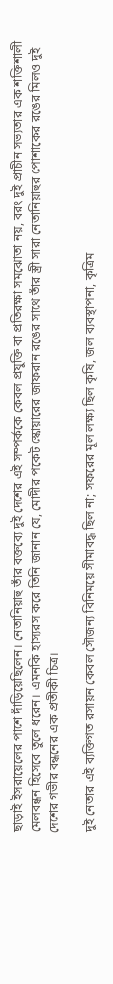ছাড়াই ইসরায়েলের পাশে দাঁড়িয়েছিলেন। নেতানিয়াহু তাঁর বক্তব্যে দুই দেশের এই সম্পর্ককে কেবল প্রযুক্তি বা প্রতিরক্ষা সমঝোতা নয়, বরং দুই প্রাচীন সভ্যতার এক শক্তিশালী মেলবন্ধন হিসেবে তুলে ধরেন। এমনকি হাস্যরস করে তিনি জানান যে, মোদীর পকেট স্কোয়ারের জাফরান রঙের সাথে তাঁর স্ত্রী সারা নেতানিয়াহুর পোশাকের রঙের মিলও দুই দেশের গভীর বন্ধনের এক প্রতীকী চিত্র।

দুই নেতার এই ব্যক্তিগত রসায়ন কেবল সৌজন্য বিনিময়ে সীমাবদ্ধ ছিল না; সফরের মূল লক্ষ্য ছিল কৃষি, জল ব্যবস্থাপনা, কৃত্রিম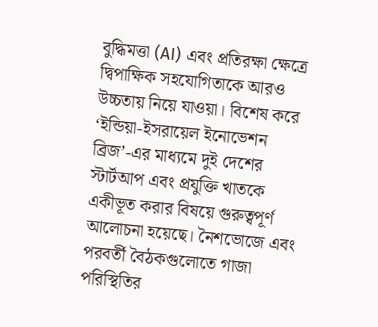বুদ্ধিমত্তা (AI) এবং প্রতিরক্ষা ক্ষেত্রে দ্বিপাক্ষিক সহযোগিতাকে আরও উচ্চতায় নিয়ে যাওয়া। বিশেষ করে ‘ইন্ডিয়া-ইসরায়েল ইনোভেশন ব্রিজ’-এর মাধ্যমে দুই দেশের স্টার্টআপ এবং প্রযুক্তি খাতকে একীভূত করার বিষয়ে গুরুত্বপূর্ণ আলোচনা হয়েছে। নৈশভোজে এবং পরবর্তী বৈঠকগুলোতে গাজা পরিস্থিতির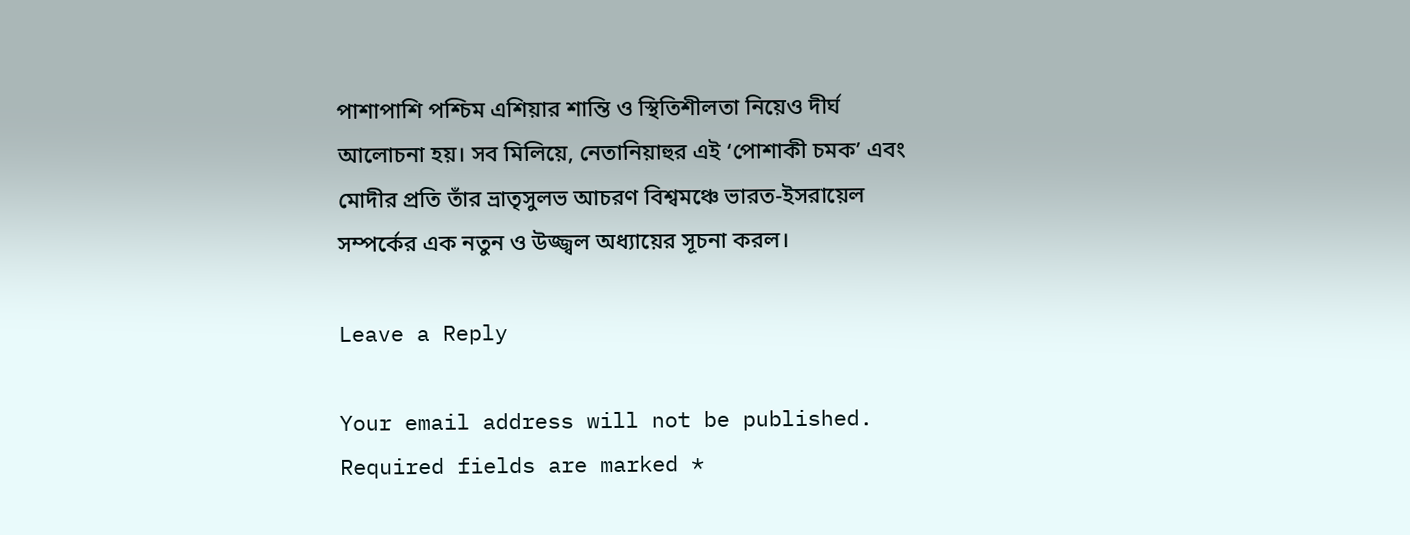পাশাপাশি পশ্চিম এশিয়ার শান্তি ও স্থিতিশীলতা নিয়েও দীর্ঘ আলোচনা হয়। সব মিলিয়ে, নেতানিয়াহুর এই ‘পোশাকী চমক’ এবং মোদীর প্রতি তাঁর ভ্রাতৃসুলভ আচরণ বিশ্বমঞ্চে ভারত-ইসরায়েল সম্পর্কের এক নতুন ও উজ্জ্বল অধ্যায়ের সূচনা করল।

Leave a Reply

Your email address will not be published. Required fields are marked *